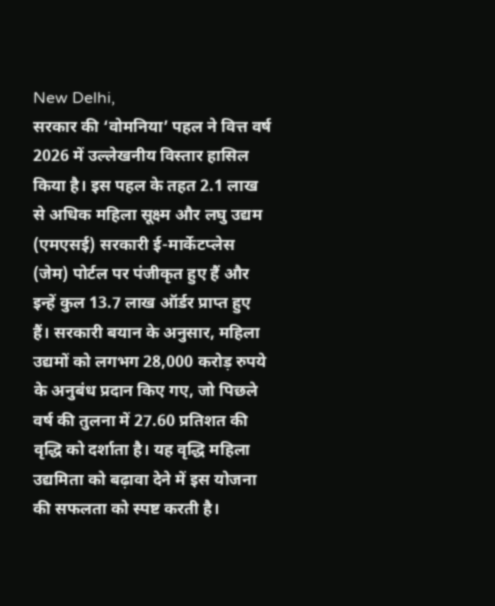New Delhi,
सरकार की ‘वोमनिया’ पहल ने वित्त वर्ष 2026 में उल्लेखनीय विस्तार हासिल किया है। इस पहल के तहत 2.1 लाख से अधिक महिला सूक्ष्म और लघु उद्यम (एमएसई) सरकारी ई-मार्केटप्लेस (जेम) पोर्टल पर पंजीकृत हुए हैं और इन्हें कुल 13.7 लाख ऑर्डर प्राप्त हुए हैं। सरकारी बयान के अनुसार, महिला उद्यमों को लगभग 28,000 करोड़ रुपये के अनुबंध प्रदान किए गए, जो पिछले वर्ष की तुलना में 27.60 प्रतिशत की वृद्धि को दर्शाता है। यह वृद्धि महिला उद्यमिता को बढ़ावा देने में इस योजना की सफलता को स्पष्ट करती है।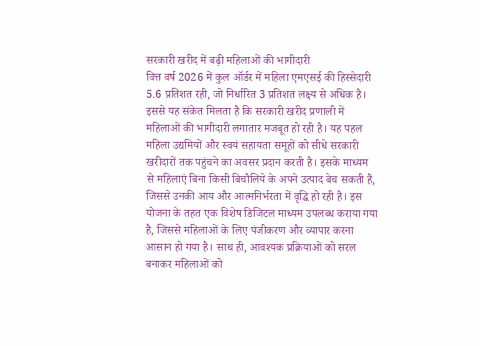सरकारी खरीद में बढ़ी महिलाओं की भागीदारी
वित्त वर्ष 2026 में कुल ऑर्डर में महिला एमएसई की हिस्सेदारी 5.6 प्रतिशत रही, जो निर्धारित 3 प्रतिशत लक्ष्य से अधिक है। इससे यह संकेत मिलता है कि सरकारी खरीद प्रणाली में महिलाओं की भागीदारी लगातार मजबूत हो रही है। यह पहल महिला उद्यमियों और स्वयं सहायता समूहों को सीधे सरकारी खरीदारों तक पहुंचने का अवसर प्रदान करती है। इसके माध्यम से महिलाएं बिना किसी बिचौलिये के अपने उत्पाद बेच सकती हैं, जिससे उनकी आय और आत्मनिर्भरता में वृद्धि हो रही है। इस योजना के तहत एक विशेष डिजिटल माध्यम उपलब्ध कराया गया है, जिससे महिलाओं के लिए पंजीकरण और व्यापार करना आसान हो गया है। साथ ही, आवश्यक प्रक्रियाओं को सरल बनाकर महिलाओं को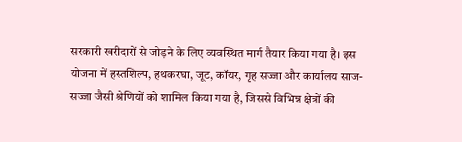सरकारी खरीदारों से जोड़ने के लिए व्यवस्थित मार्ग तैयार किया गया है। इस योजना में हस्तशिल्प, हथकरघा, जूट, कॉयर, गृह सज्जा और कार्यालय साज-सज्जा जैसी श्रेणियों को शामिल किया गया है, जिससे विभिन्न क्षेत्रों की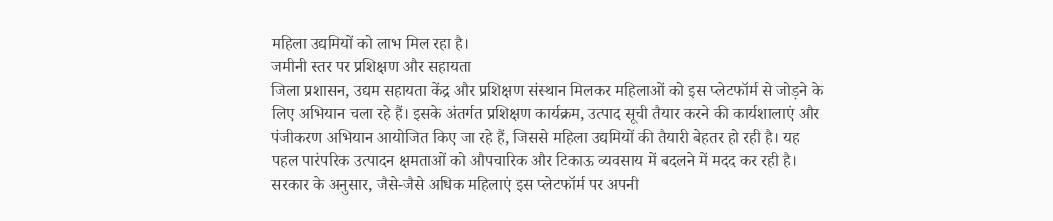महिला उद्यमियों को लाभ मिल रहा है।
जमीनी स्तर पर प्रशिक्षण और सहायता
जिला प्रशासन, उद्यम सहायता केंद्र और प्रशिक्षण संस्थान मिलकर महिलाओं को इस प्लेटफॉर्म से जोड़ने के लिए अभियान चला रहे हैं। इसके अंतर्गत प्रशिक्षण कार्यक्रम, उत्पाद सूची तैयार करने की कार्यशालाएं और पंजीकरण अभियान आयोजित किए जा रहे हैं, जिससे महिला उद्यमियों की तैयारी बेहतर हो रही है। यह पहल पारंपरिक उत्पादन क्षमताओं को औपचारिक और टिकाऊ व्यवसाय में बदलने में मदद कर रही है। सरकार के अनुसार, जैसे-जैसे अधिक महिलाएं इस प्लेटफॉर्म पर अपनी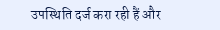उपस्थिति दर्ज करा रही हैं और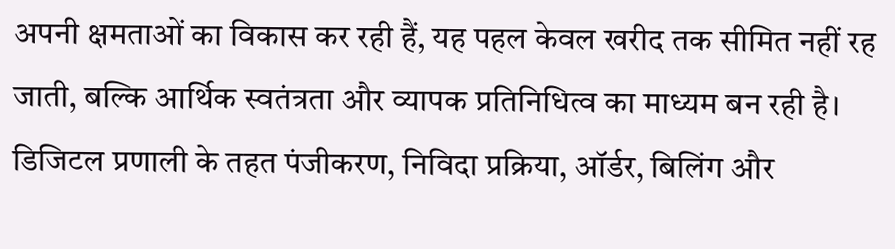अपनी क्षमताओं का विकास कर रही हैं, यह पहल केवल खरीद तक सीमित नहीं रह जाती, बल्कि आर्थिक स्वतंत्रता और व्यापक प्रतिनिधित्व का माध्यम बन रही है। डिजिटल प्रणाली के तहत पंजीकरण, निविदा प्रक्रिया, ऑर्डर, बिलिंग और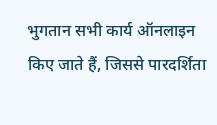भुगतान सभी कार्य ऑनलाइन किए जाते हैं, जिससे पारदर्शिता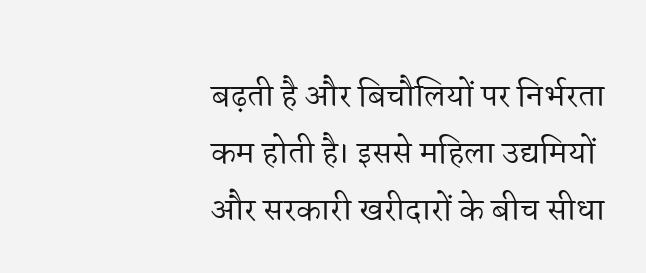बढ़ती है और बिचौलियों पर निर्भरता कम होती है। इससे महिला उद्यमियों और सरकारी खरीदारों के बीच सीधा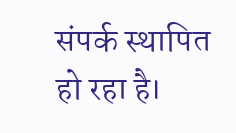संपर्क स्थापित हो रहा है।